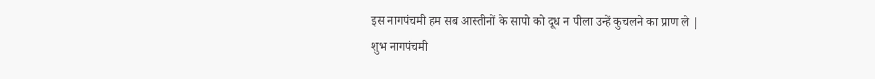इस नागपंचमी हम सब आस्तीनों के सापो को दूध न पीला उन्हें कुचलने का प्राण ले |
शुभ नागपंचमी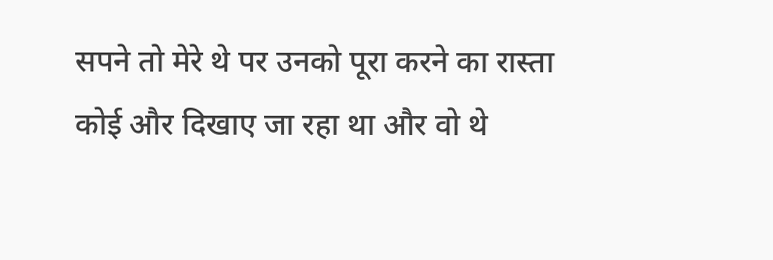सपने तो मेरे थे पर उनको पूरा करने का रास्ता
कोई और दिखाए जा रहा था और वो थे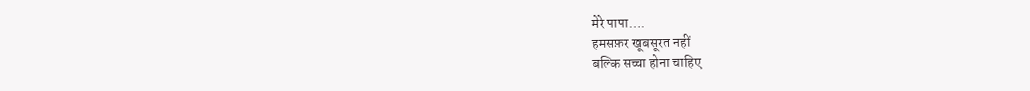मेरे पापा….
हमसफ़र खूबसूरत नहीं
बल्कि सच्चा होना चाहिए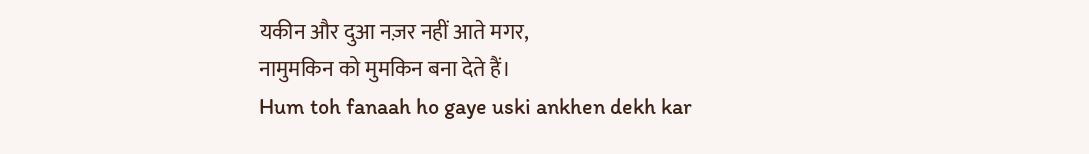यकीन और दुआ नज़र नहीं आते मगर,
नामुमकिन को मुमकिन बना देते हैं।
Hum toh fanaah ho gaye uski ankhen dekh kar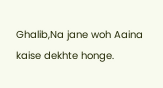Ghalib,Na jane woh Aaina kaise dekhte honge.